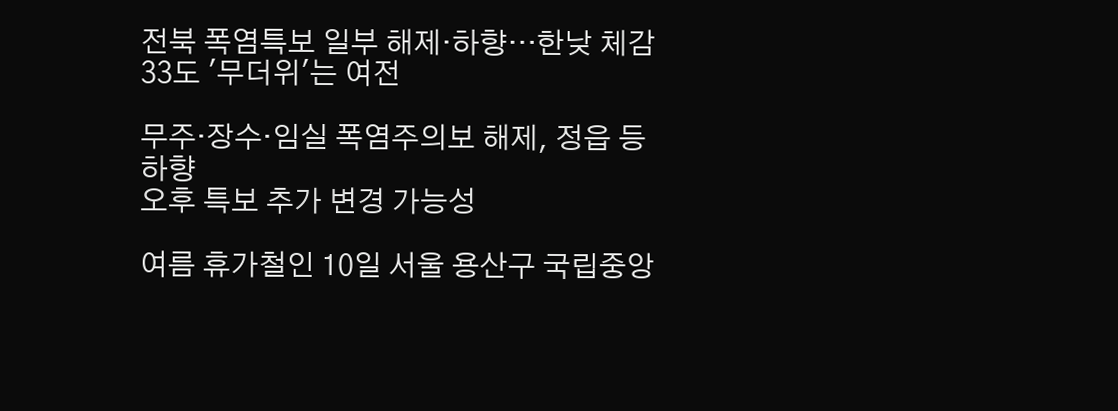전북 폭염특보 일부 해제·하향…한낮 체감 33도 '무더위'는 여전

무주·장수·임실 폭염주의보 해제, 정읍 등 하향
오후 특보 추가 변경 가능성

여름 휴가철인 10일 서울 용산구 국립중앙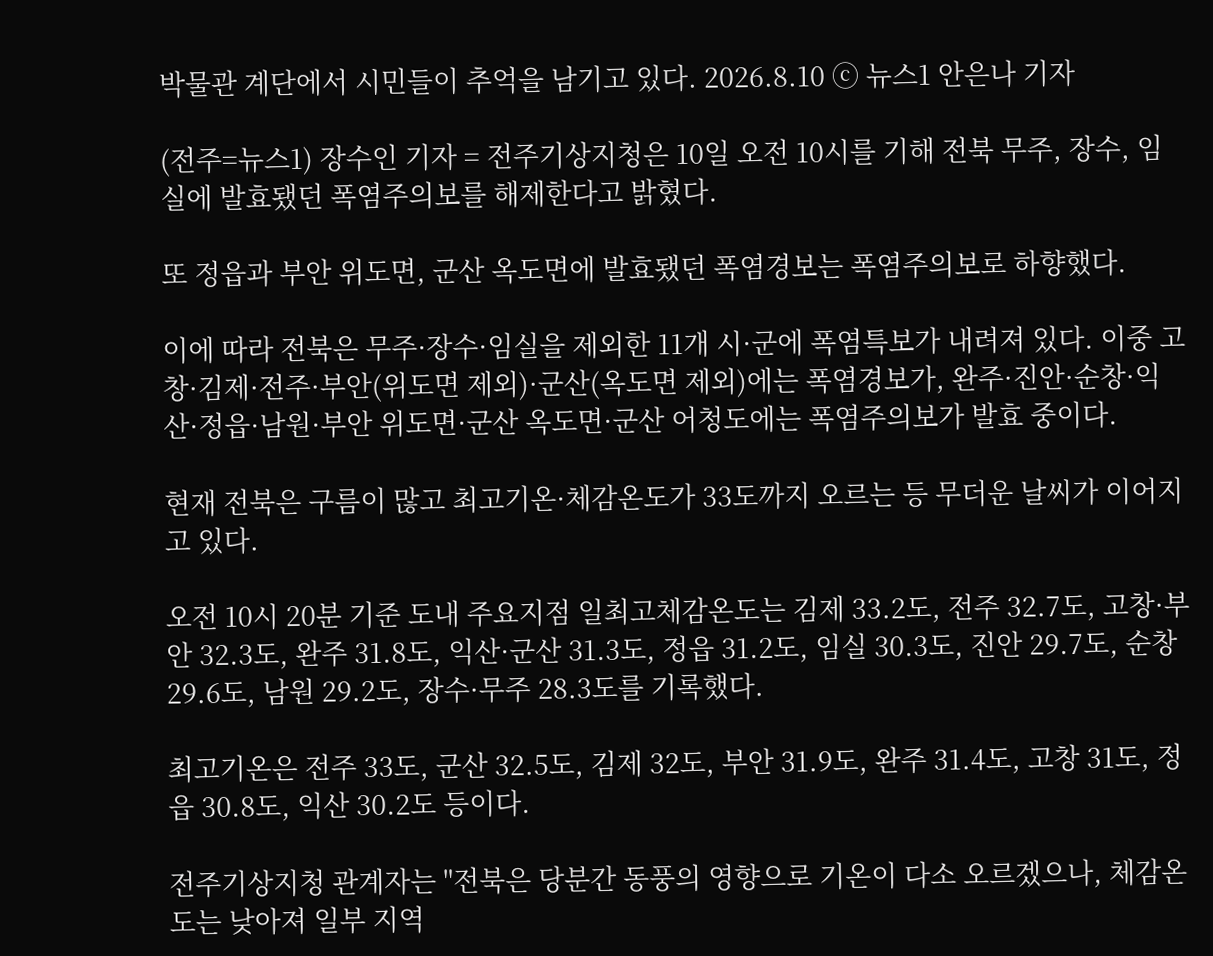박물관 계단에서 시민들이 추억을 남기고 있다. 2026.8.10 ⓒ 뉴스1 안은나 기자

(전주=뉴스1) 장수인 기자 = 전주기상지청은 10일 오전 10시를 기해 전북 무주, 장수, 임실에 발효됐던 폭염주의보를 해제한다고 밝혔다.

또 정읍과 부안 위도면, 군산 옥도면에 발효됐던 폭염경보는 폭염주의보로 하향했다.

이에 따라 전북은 무주·장수·임실을 제외한 11개 시·군에 폭염특보가 내려져 있다. 이중 고창·김제·전주·부안(위도면 제외)·군산(옥도면 제외)에는 폭염경보가, 완주·진안·순창·익산·정읍·남원·부안 위도면·군산 옥도면·군산 어청도에는 폭염주의보가 발효 중이다.

현재 전북은 구름이 많고 최고기온·체감온도가 33도까지 오르는 등 무더운 날씨가 이어지고 있다.

오전 10시 20분 기준 도내 주요지점 일최고체감온도는 김제 33.2도, 전주 32.7도, 고창·부안 32.3도, 완주 31.8도, 익산·군산 31.3도, 정읍 31.2도, 임실 30.3도, 진안 29.7도, 순창 29.6도, 남원 29.2도, 장수·무주 28.3도를 기록했다.

최고기온은 전주 33도, 군산 32.5도, 김제 32도, 부안 31.9도, 완주 31.4도, 고창 31도, 정읍 30.8도, 익산 30.2도 등이다.

전주기상지청 관계자는 "전북은 당분간 동풍의 영향으로 기온이 다소 오르겠으나, 체감온도는 낮아져 일부 지역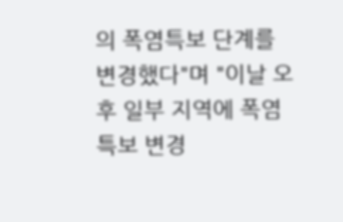의 폭염특보 단계를 변경했다"며 "이날 오후 일부 지역에 폭염특보 변경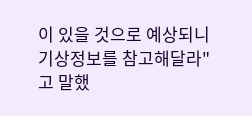이 있을 것으로 예상되니 기상정보를 참고해달라"고 말했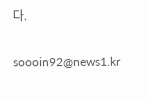다.

soooin92@news1.kr